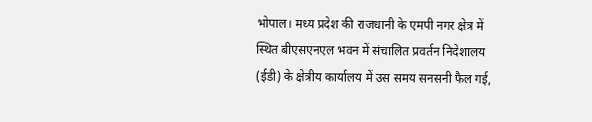भोपाल। मध्य प्रदेश की राजधानी के एमपी नगर क्षेत्र में स्थित बीएसएनएल भवन में संचालित प्रवर्तन निदेशालय (ईडी) के क्षेत्रीय कार्यालय में उस समय सनसनी फैल गई,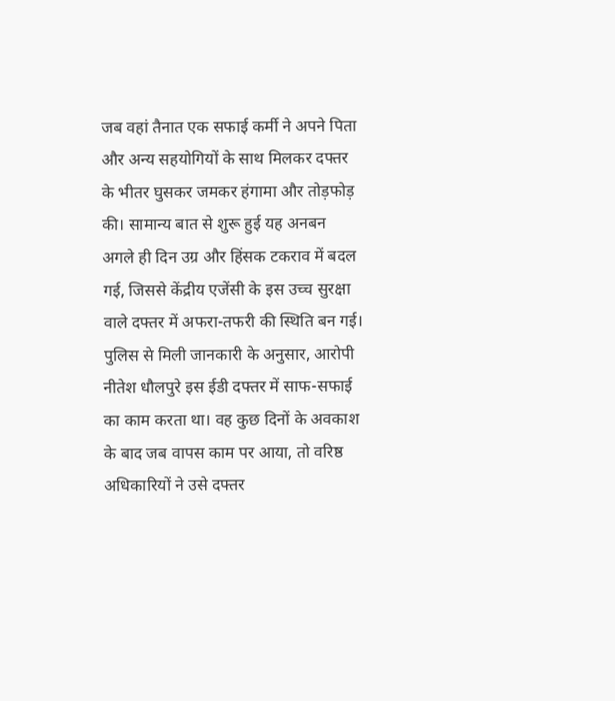जब वहां तैनात एक सफाई कर्मी ने अपने पिता और अन्य सहयोगियों के साथ मिलकर दफ्तर के भीतर घुसकर जमकर हंगामा और तोड़फोड़ की। सामान्य बात से शुरू हुई यह अनबन अगले ही दिन उग्र और हिंसक टकराव में बदल गई, जिससे केंद्रीय एजेंसी के इस उच्च सुरक्षा वाले दफ्तर में अफरा-तफरी की स्थिति बन गई। पुलिस से मिली जानकारी के अनुसार, आरोपी नीतेश धौलपुरे इस ईडी दफ्तर में साफ-सफाई का काम करता था। वह कुछ दिनों के अवकाश के बाद जब वापस काम पर आया, तो वरिष्ठ अधिकारियों ने उसे दफ्तर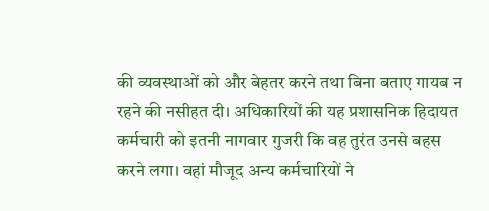की व्यवस्थाओं को और बेहतर करने तथा बिना बताए गायब न रहने की नसीहत दी। अधिकारियों की यह प्रशासनिक हिदायत कर्मचारी को इतनी नागवार गुजरी कि वह तुरंत उनसे बहस करने लगा। वहां मौजूद अन्य कर्मचारियों ने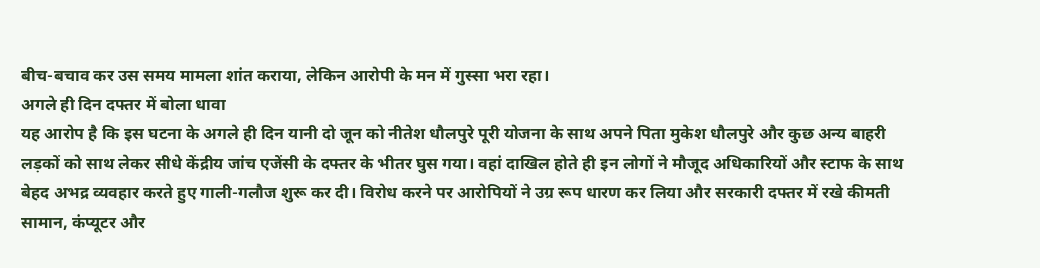बीच-बचाव कर उस समय मामला शांत कराया, लेकिन आरोपी के मन में गुस्सा भरा रहा।
अगले ही दिन दफ्तर में बोला धावा
यह आरोप है कि इस घटना के अगले ही दिन यानी दो जून को नीतेश धौलपुरे पूरी योजना के साथ अपने पिता मुकेश धौलपुरे और कुछ अन्य बाहरी लड़कों को साथ लेकर सीधे केंद्रीय जांच एजेंसी के दफ्तर के भीतर घुस गया। वहां दाखिल होते ही इन लोगों ने मौजूद अधिकारियों और स्टाफ के साथ बेहद अभद्र व्यवहार करते हुए गाली-गलौज शुरू कर दी। विरोध करने पर आरोपियों ने उग्र रूप धारण कर लिया और सरकारी दफ्तर में रखे कीमती सामान, कंप्यूटर और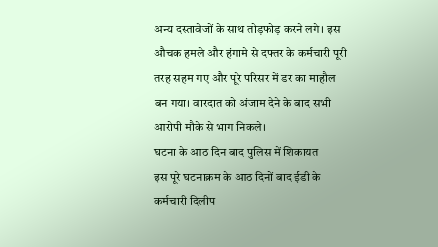अन्य दस्तावेजों के साथ तोड़फोड़ करने लगे। इस औचक हमले और हंगामे से दफ्तर के कर्मचारी पूरी तरह सहम गए और पूरे परिसर में डर का माहौल बन गया। वारदात को अंजाम देने के बाद सभी आरोपी मौके से भाग निकले।
घटना के आठ दिन बाद पुलिस में शिकायत
इस पूरे घटनाक्रम के आठ दिनों बाद ईडी के कर्मचारी दिलीप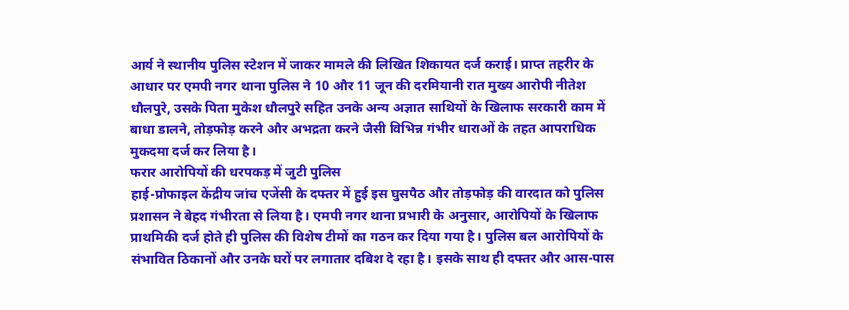आर्य ने स्थानीय पुलिस स्टेशन में जाकर मामले की लिखित शिकायत दर्ज कराई। प्राप्त तहरीर के आधार पर एमपी नगर थाना पुलिस ने 10 और 11 जून की दरमियानी रात मुख्य आरोपी नीतेश धौलपुरे, उसके पिता मुकेश धौलपुरे सहित उनके अन्य अज्ञात साथियों के खिलाफ सरकारी काम में बाधा डालने, तोड़फोड़ करने और अभद्रता करने जैसी विभिन्न गंभीर धाराओं के तहत आपराधिक मुकदमा दर्ज कर लिया है।
फरार आरोपियों की धरपकड़ में जुटी पुलिस
हाई-प्रोफाइल केंद्रीय जांच एजेंसी के दफ्तर में हुई इस घुसपैठ और तोड़फोड़ की वारदात को पुलिस प्रशासन ने बेहद गंभीरता से लिया है। एमपी नगर थाना प्रभारी के अनुसार, आरोपियों के खिलाफ प्राथमिकी दर्ज होते ही पुलिस की विशेष टीमों का गठन कर दिया गया है। पुलिस बल आरोपियों के संभावित ठिकानों और उनके घरों पर लगातार दबिश दे रहा है। इसके साथ ही दफ्तर और आस-पास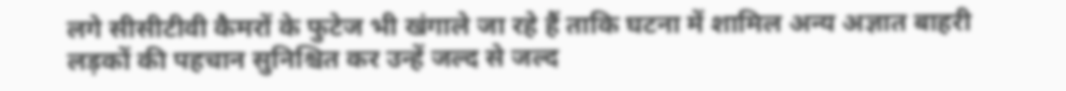लगे सीसीटीवी कैमरों के फुटेज भी खंगाले जा रहे हैं ताकि घटना में शामिल अन्य अज्ञात बाहरी लड़कों की पहचान सुनिश्चित कर उन्हें जल्द से जल्द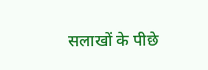सलाखों के पीछे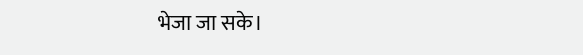भेजा जा सके।